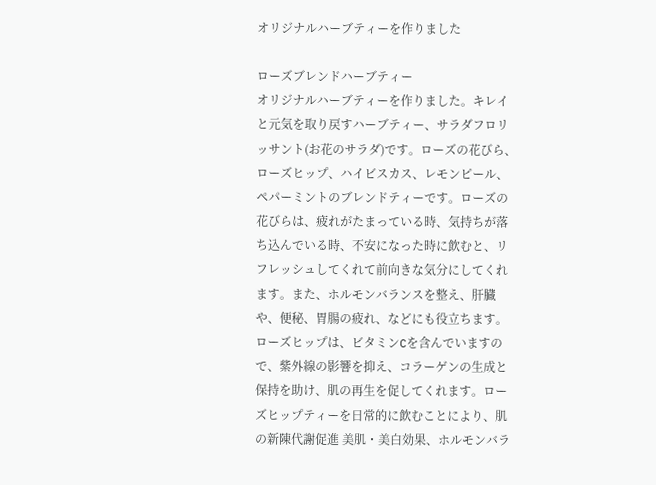オリジナルハーブティーを作りました

ローズブレンドハーブティー
オリジナルハーブティーを作りました。キレイと元気を取り戻すハーブティー、サラダフロリッサント(お花のサラダ)です。ローズの花びら、ローズヒップ、ハイビスカス、レモンピール、ペパーミントのブレンドティーです。ローズの花びらは、疲れがたまっている時、気持ちが落ち込んでいる時、不安になった時に飲むと、リフレッシュしてくれて前向きな気分にしてくれます。また、ホルモンバランスを整え、肝臓や、便秘、胃腸の疲れ、などにも役立ちます。 ローズヒップは、ビタミンCを含んでいますので、紫外線の影響を抑え、コラーゲンの生成と保持を助け、肌の再生を促してくれます。ローズヒップティーを日常的に飲むことにより、肌の新陳代謝促進 美肌・美白効果、ホルモンバラ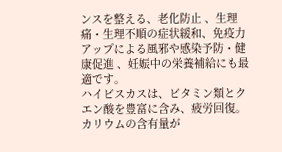ンスを整える、老化防止 、生理痛・生理不順の症状緩和、免疫力アップによる風邪や感染予防・健康促進 、妊娠中の栄養補給にも最適です。
ハイビスカスは、ビタミン類とクエン酸を豊富に含み、疲労回復。カリウムの含有量が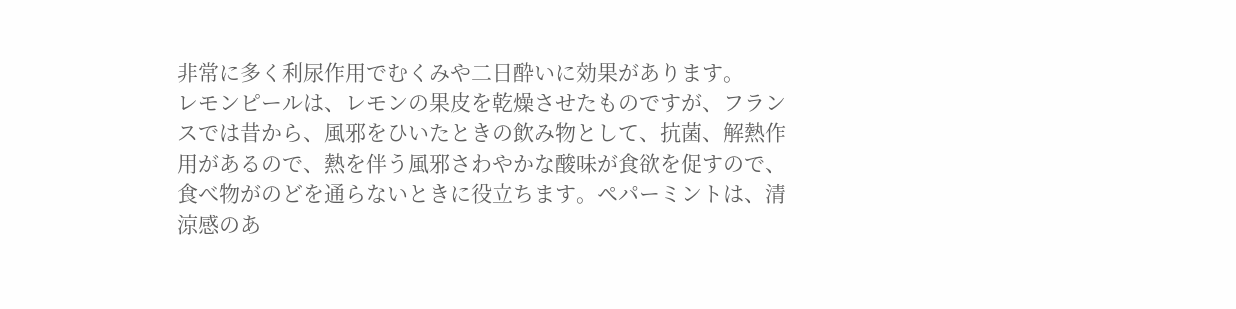非常に多く利尿作用でむくみや二日酔いに効果があります。
レモンピールは、レモンの果皮を乾燥させたものですが、フランスでは昔から、風邪をひいたときの飲み物として、抗菌、解熱作用があるので、熱を伴う風邪さわやかな酸味が食欲を促すので、食べ物がのどを通らないときに役立ちます。ペパーミントは、清涼感のあ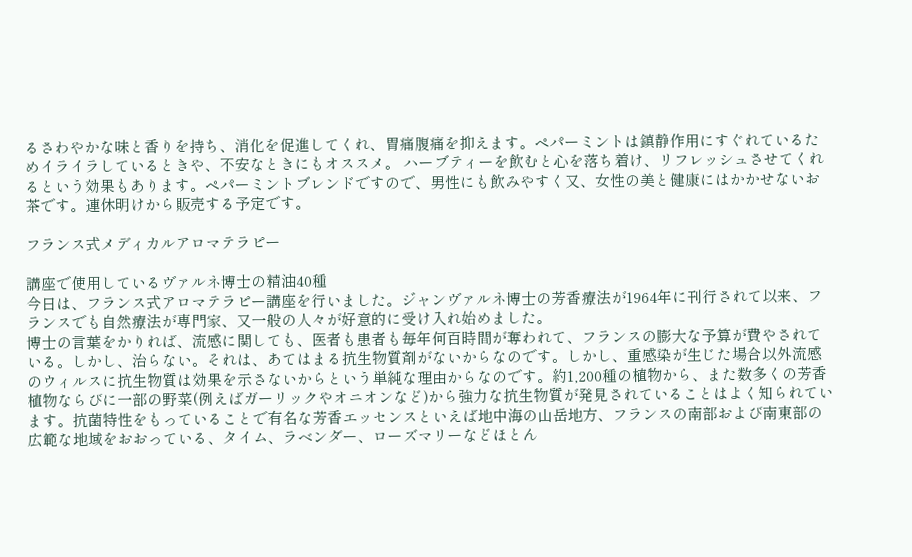るさわやかな味と香りを持ち、消化を促進してくれ、胃痛腹痛を抑えます。ペパーミントは鎮静作用にすぐれているためイライラしているときや、不安なときにもオススメ。 ハーブティーを飲むと心を落ち着け、リフレッシュさせてくれるという効果もあります。ペパーミントブレンドですので、男性にも飲みやすく又、女性の美と健康にはかかせないお茶です。連休明けから販売する予定です。

フランス式メディカルアロマテラピー

講座で使用しているヴァルネ博士の精油40種
今日は、フランス式アロマテラピー講座を行いました。ジャンヴァルネ博士の芳香療法が1964年に刊行されて以来、フランスでも自然療法が専門家、又一般の人々が好意的に受け入れ始めました。
博士の言葉をかりれば、流感に関しても、医者も患者も毎年何百時間が奪われて、フランスの膨大な予算が費やされている。しかし、治らない。それは、あてはまる抗生物質剤がないからなのです。しかし、重感染が生じた場合以外流感のウィルスに抗生物質は効果を示さないからという単純な理由からなのです。約1,200種の植物から、また数多くの芳香植物ならびに一部の野菜(例えばガーリックやオニオンなど)から強力な抗生物質が発見されていることはよく知られています。抗菌特性をもっていることで有名な芳香エッセンスといえば地中海の山岳地方、フランスの南部および南東部の広範な地域をおおっている、タイム、ラベンダー、ローズマリーなどほとん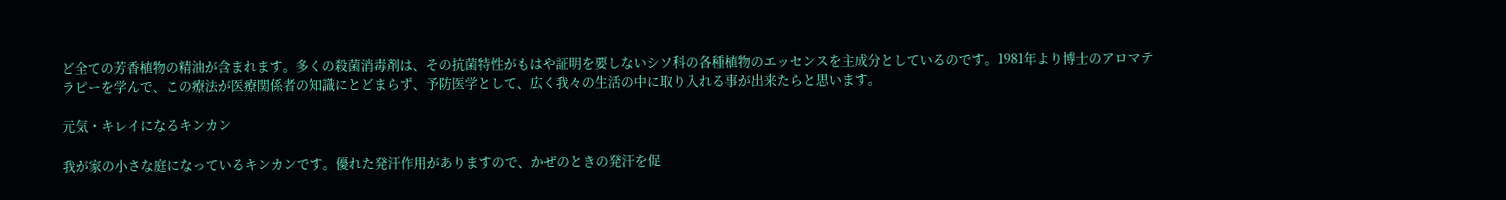ど全ての芳香植物の精油が含まれます。多くの殺菌消毒剤は、その抗菌特性がもはや証明を要しないシソ科の各種植物のエッセンスを主成分としているのです。1981年より博士のアロマテラピーを学んで、この療法が医療関係者の知識にとどまらず、予防医学として、広く我々の生活の中に取り入れる事が出来たらと思います。

元気・キレイになるキンカン

我が家の小さな庭になっているキンカンです。優れた発汗作用がありますので、かぜのときの発汗を促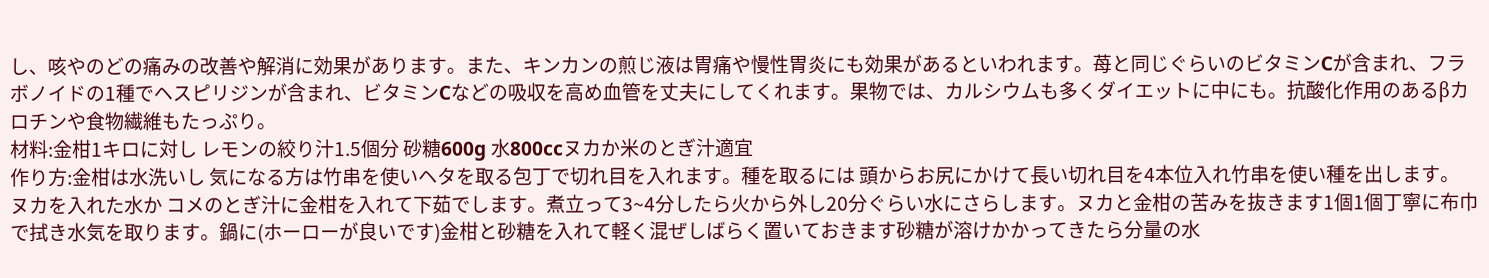し、咳やのどの痛みの改善や解消に効果があります。また、キンカンの煎じ液は胃痛や慢性胃炎にも効果があるといわれます。苺と同じぐらいのビタミンCが含まれ、フラボノイドの1種でヘスピリジンが含まれ、ビタミンCなどの吸収を高め血管を丈夫にしてくれます。果物では、カルシウムも多くダイエットに中にも。抗酸化作用のあるβカロチンや食物繊維もたっぷり。
材料:金柑1キロに対し レモンの絞り汁1.5個分 砂糖600g 水800ccヌカか米のとぎ汁適宜
作り方:金柑は水洗いし 気になる方は竹串を使いヘタを取る包丁で切れ目を入れます。種を取るには 頭からお尻にかけて長い切れ目を4本位入れ竹串を使い種を出します。 ヌカを入れた水か コメのとぎ汁に金柑を入れて下茹でします。煮立って3~4分したら火から外し20分ぐらい水にさらします。ヌカと金柑の苦みを抜きます1個1個丁寧に布巾で拭き水気を取ります。鍋に(ホーローが良いです)金柑と砂糖を入れて軽く混ぜしばらく置いておきます砂糖が溶けかかってきたら分量の水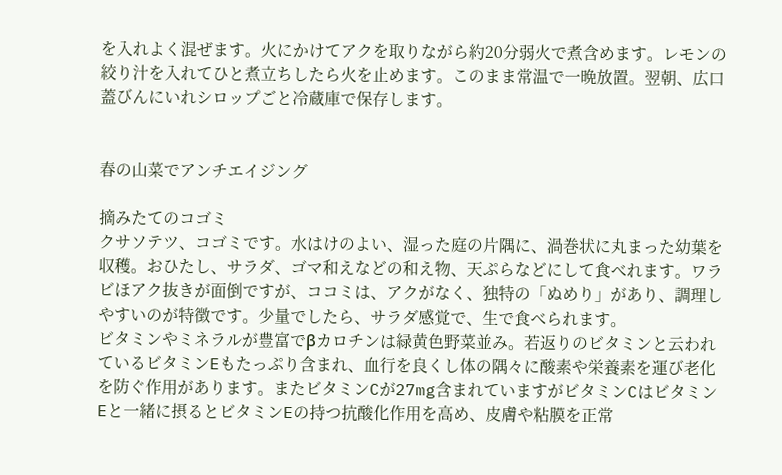を入れよく混ぜます。火にかけてアクを取りながら約20分弱火で煮含めます。レモンの絞り汁を入れてひと煮立ちしたら火を止めます。このまま常温で一晩放置。翌朝、広口蓋びんにいれシロップごと冷蔵庫で保存します。


春の山菜でアンチエイジング

摘みたてのコゴミ
クサソテツ、コゴミです。水はけのよい、湿った庭の片隅に、渦巻状に丸まった幼葉を収穫。おひたし、サラダ、ゴマ和えなどの和え物、天ぷらなどにして食べれます。ワラビほアク抜きが面倒ですが、ココミは、アクがなく、独特の「ぬめり」があり、調理しやすいのが特徴です。少量でしたら、サラダ感覚で、生で食べられます。
ビタミンやミネラルが豊富でβカロチンは緑黄色野菜並み。若返りのビタミンと云われているビタミンEもたっぷり含まれ、血行を良くし体の隅々に酸素や栄養素を運び老化を防ぐ作用があります。またビタミンCが27mg含まれていますがビタミンCはビタミンEと一緒に摂るとビタミンEの持つ抗酸化作用を高め、皮膚や粘膜を正常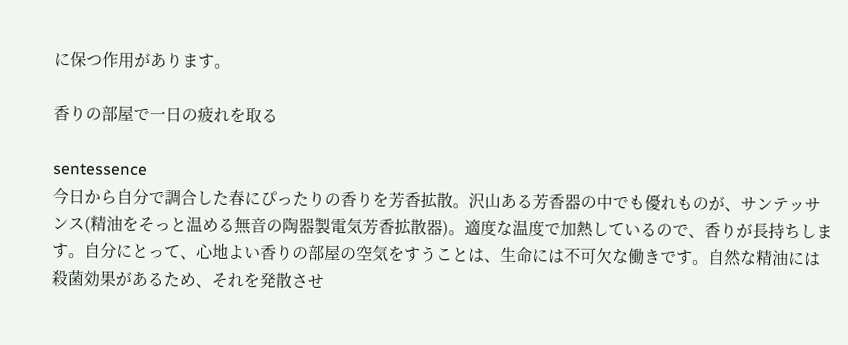に保つ作用があります。

香りの部屋で一日の疲れを取る

sentessence
今日から自分で調合した春にぴったりの香りを芳香拡散。沢山ある芳香器の中でも優れものが、サンテッサンス(精油をそっと温める無音の陶器製電気芳香拡散器)。適度な温度で加熱しているので、香りが長持ちします。自分にとって、心地よい香りの部屋の空気をすうことは、生命には不可欠な働きです。自然な精油には殺菌効果があるため、それを発散させ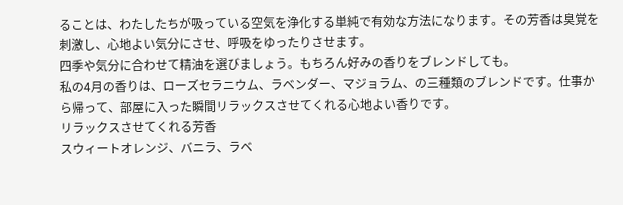ることは、わたしたちが吸っている空気を浄化する単純で有効な方法になります。その芳香は臭覚を刺激し、心地よい気分にさせ、呼吸をゆったりさせます。
四季や気分に合わせて精油を選びましょう。もちろん好みの香りをブレンドしても。
私の4月の香りは、ローズセラニウム、ラベンダー、マジョラム、の三種類のブレンドです。仕事から帰って、部屋に入った瞬間リラックスさせてくれる心地よい香りです。
リラックスさせてくれる芳香
スウィートオレンジ、バニラ、ラベ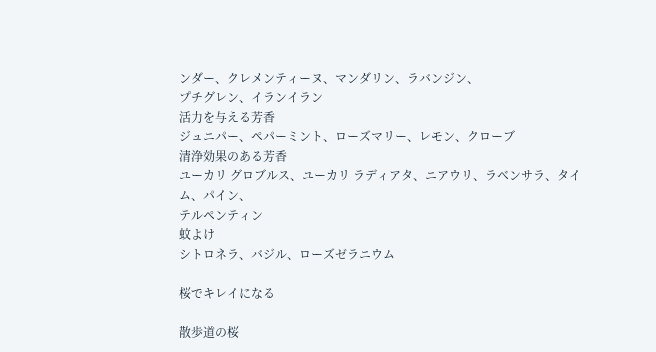ンダー、クレメンティーヌ、マンダリン、ラバンジン、
プチグレン、イランイラン
活力を与える芳香
ジュニパー、ペパーミント、ローズマリー、レモン、クローブ
清浄効果のある芳香
ユーカリ グロブルス、ユーカリ ラディアタ、ニアウリ、ラベンサラ、タイム、パイン、
テルペンティン
蚊よけ
シトロネラ、バジル、ローズゼラニウム

桜でキレイになる

散歩道の桜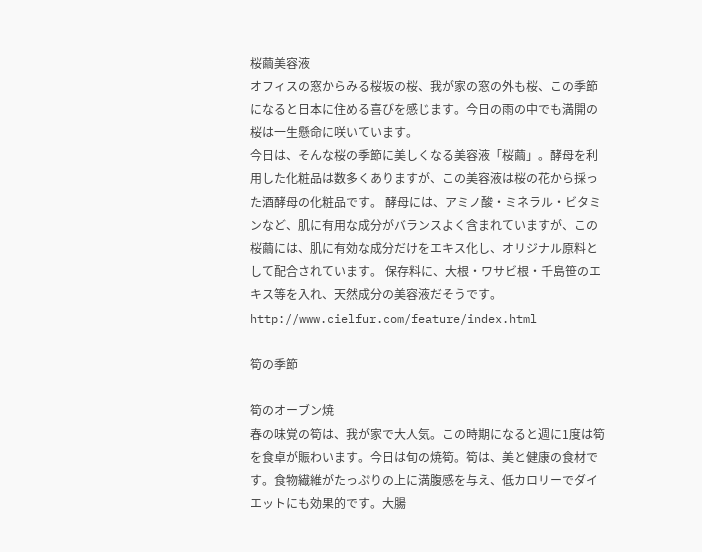桜繭美容液
オフィスの窓からみる桜坂の桜、我が家の窓の外も桜、この季節になると日本に住める喜びを感じます。今日の雨の中でも満開の桜は一生懸命に咲いています。
今日は、そんな桜の季節に美しくなる美容液「桜繭」。酵母を利用した化粧品は数多くありますが、この美容液は桜の花から採った酒酵母の化粧品です。 酵母には、アミノ酸・ミネラル・ビタミンなど、肌に有用な成分がバランスよく含まれていますが、この桜繭には、肌に有効な成分だけをエキス化し、オリジナル原料として配合されています。 保存料に、大根・ワサビ根・千島笹のエキス等を入れ、天然成分の美容液だそうです。http://www.cielfur.com/feature/index.html

筍の季節

筍のオーブン焼
春の味覚の筍は、我が家で大人気。この時期になると週に1度は筍を食卓が賑わいます。今日は旬の焼筍。筍は、美と健康の食材です。食物繊維がたっぷりの上に満腹感を与え、低カロリーでダイエットにも効果的です。大腸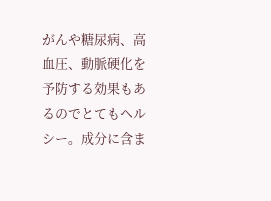がんや糖尿病、高血圧、動脈硬化を予防する効果もあるのでとてもヘルシー。成分に含ま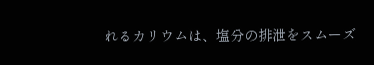れるカリウムは、塩分の排泄をスムーズ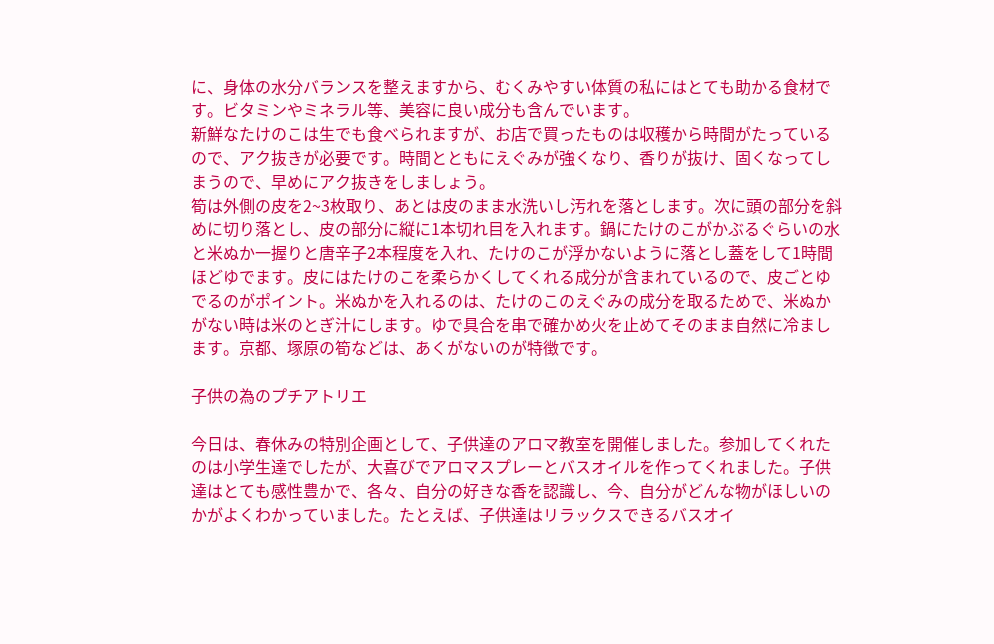に、身体の水分バランスを整えますから、むくみやすい体質の私にはとても助かる食材です。ビタミンやミネラル等、美容に良い成分も含んでいます。
新鮮なたけのこは生でも食べられますが、お店で買ったものは収穫から時間がたっているので、アク抜きが必要です。時間とともにえぐみが強くなり、香りが抜け、固くなってしまうので、早めにアク抜きをしましょう。
筍は外側の皮を2~3枚取り、あとは皮のまま水洗いし汚れを落とします。次に頭の部分を斜めに切り落とし、皮の部分に縦に1本切れ目を入れます。鍋にたけのこがかぶるぐらいの水と米ぬか一握りと唐辛子2本程度を入れ、たけのこが浮かないように落とし蓋をして1時間ほどゆでます。皮にはたけのこを柔らかくしてくれる成分が含まれているので、皮ごとゆでるのがポイント。米ぬかを入れるのは、たけのこのえぐみの成分を取るためで、米ぬかがない時は米のとぎ汁にします。ゆで具合を串で確かめ火を止めてそのまま自然に冷まします。京都、塚原の筍などは、あくがないのが特徴です。

子供の為のプチアトリエ

今日は、春休みの特別企画として、子供達のアロマ教室を開催しました。参加してくれたのは小学生達でしたが、大喜びでアロマスプレーとバスオイルを作ってくれました。子供達はとても感性豊かで、各々、自分の好きな香を認識し、今、自分がどんな物がほしいのかがよくわかっていました。たとえば、子供達はリラックスできるバスオイ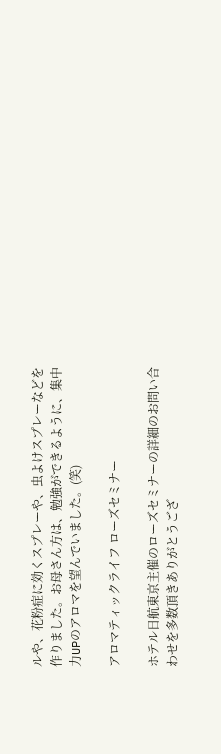ルや、花粉症に効くスプレーや、虫よけスプレーなどを作りました。お母さん方は、勉強ができるように、集中力UPのアロマを望んでいました。(笑)

アロマティックライフ ローズセミナー

ホテル日航東京主催のローズセミナーの詳細のお問い合わせを多数頂きありがとうござ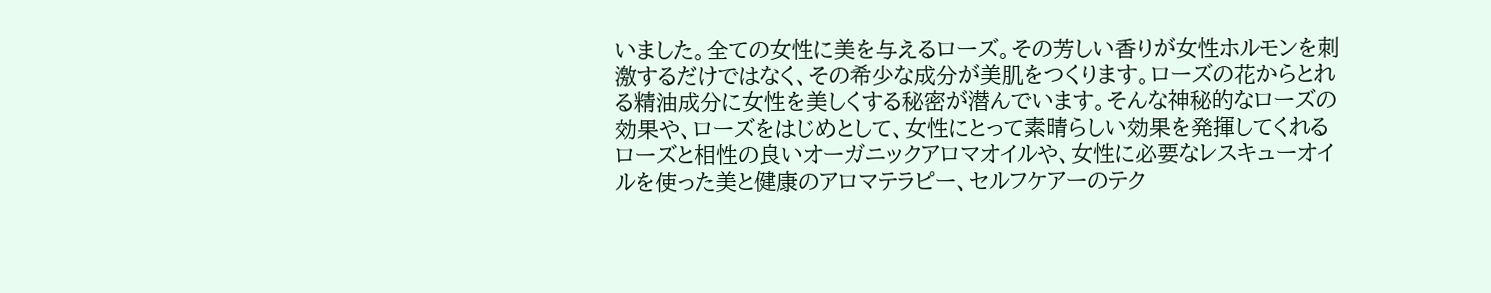いました。全ての女性に美を与えるローズ。その芳しい香りが女性ホルモンを刺激するだけではなく、その希少な成分が美肌をつくります。ローズの花からとれる精油成分に女性を美しくする秘密が潜んでいます。そんな神秘的なローズの効果や、ローズをはじめとして、女性にとって素晴らしい効果を発揮してくれるローズと相性の良いオーガニックアロマオイルや、女性に必要なレスキューオイルを使った美と健康のアロマテラピー、セルフケアーのテク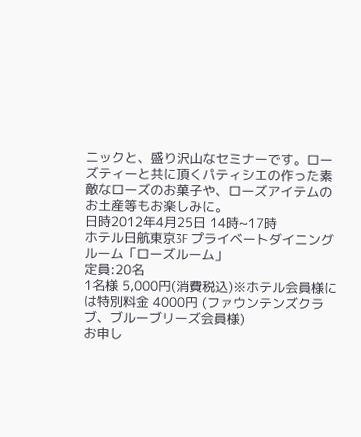ニックと、盛り沢山なセミナーです。ローズティーと共に頂くパティシエの作った素敵なローズのお菓子や、ローズアイテムのお土産等もお楽しみに。
日時2012年4月25日 14時~17時
ホテル日航東京3F プライベートダイニングルーム「ローズルーム」
定員:20名
1名様 5,000円(消費税込)※ホテル会員様には特別料金 4000円 (ファウンテンズクラブ、ブルーブリーズ会員様)
お申し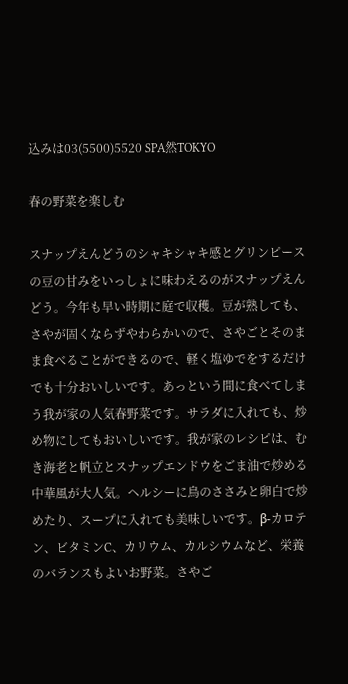込みは03(5500)5520 SPA然TOKYO

春の野菜を楽しむ

スナップえんどうのシャキシャキ感とグリンピースの豆の甘みをいっしょに味わえるのがスナップえんどう。今年も早い時期に庭で収穫。豆が熟しても、さやが固くならずやわらかいので、さやごとそのまま食べることができるので、軽く塩ゆでをするだけでも十分おいしいです。あっという間に食べてしまう我が家の人気春野菜です。サラダに入れても、炒め物にしてもおいしいです。我が家のレシピは、むき海老と帆立とスナップエンドウをごま油で炒める中華風が大人気。ヘルシーに鳥のささみと卵白で炒めたり、スープに入れても美味しいです。β-カロテン、ビタミンC、カリウム、カルシウムなど、栄養のバランスもよいお野菜。さやご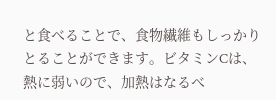と食べることで、食物繊維もしっかりとることができます。ビタミンCは、熱に弱いので、加熱はなるべ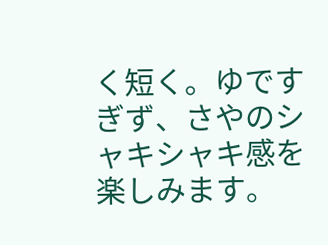く短く。ゆですぎず、さやのシャキシャキ感を楽しみます。